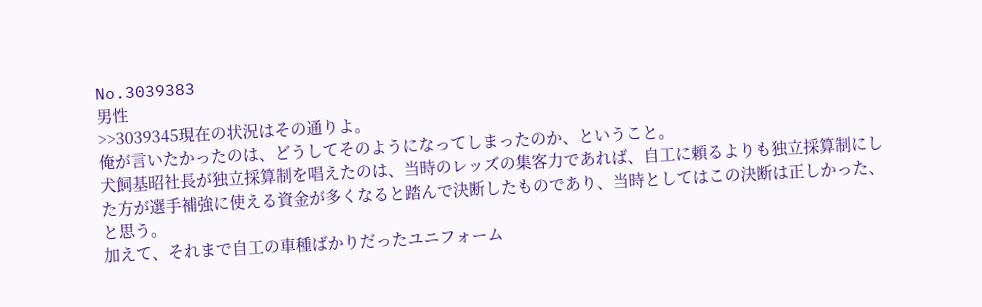No.3039383
男性
>>3039345現在の状況はその通りよ。
俺が言いたかったのは、どうしてそのようになってしまったのか、ということ。
犬飼基昭社長が独立採算制を唱えたのは、当時のレッズの集客力であれば、自工に頼るよりも独立採算制にした方が選手補強に使える資金が多くなると踏んで決断したものであり、当時としてはこの決断は正しかった、と思う。
加えて、それまで自工の車種ばかりだったユニフォーム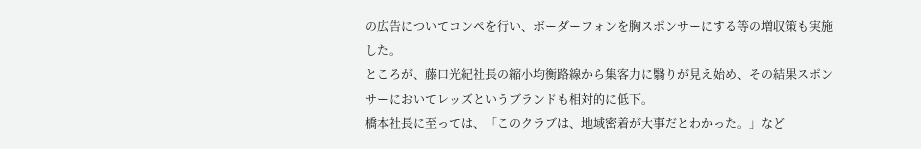の広告についてコンペを行い、ボーダーフォンを胸スポンサーにする等の増収策も実施した。
ところが、藤口光紀社長の縮小均衡路線から集客力に翳りが見え始め、その結果スポンサーにおいてレッズというブランドも相対的に低下。
橋本社長に至っては、「このクラブは、地域密着が大事だとわかった。」など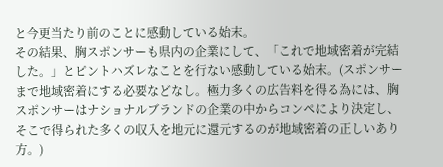と今更当たり前のことに感動している始末。
その結果、胸スポンサーも県内の企業にして、「これで地域密着が完結した。」とピントハズレなことを行ない感動している始末。(スポンサーまで地域密着にする必要などなし。極力多くの広告料を得る為には、胸スポンサーはナショナルブランドの企業の中からコンペにより決定し、そこで得られた多くの収入を地元に還元するのが地域密着の正しいあり方。)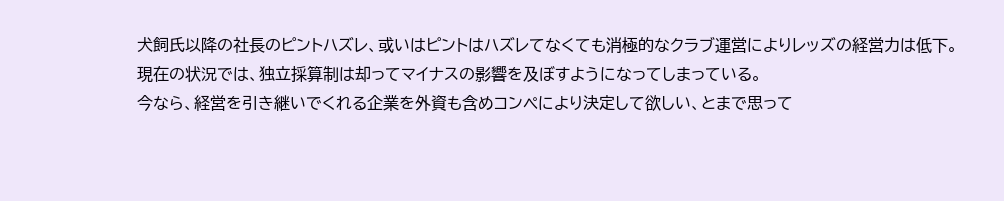犬飼氏以降の社長のピントハズレ、或いはピントはハズレてなくても消極的なクラブ運営によりレッズの経営力は低下。
現在の状況では、独立採算制は却ってマイナスの影響を及ぼすようになってしまっている。
今なら、経営を引き継いでくれる企業を外資も含めコンペにより決定して欲しい、とまで思って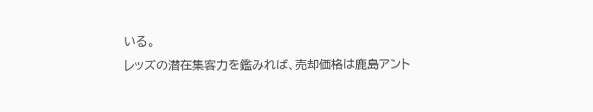いる。
レッズの潜在集客力を鑑みれば、売却価格は鹿島アント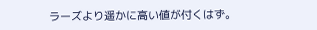ラーズより遥かに高い値が付くはず。